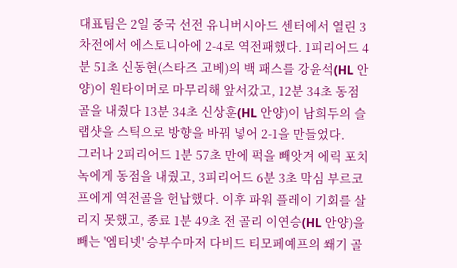대표팀은 2일 중국 선전 유니버시아드 센터에서 열린 3차전에서 에스토니아에 2-4로 역전패했다. 1피리어드 4분 51초 신동현(스타즈 고베)의 백 패스를 강윤석(HL 안양)이 원타이머로 마무리해 앞서갔고, 12분 34초 동점골을 내줬다 13분 34초 신상훈(HL 안양)이 남희두의 슬랩샷을 스틱으로 방향을 바꿔 넣어 2-1을 만들었다.
그러나 2피리어드 1분 57초 만에 퍽을 빼앗겨 에릭 포치녹에게 동점을 내줬고, 3피리어드 6분 3초 막심 부르코프에게 역전골을 헌납했다. 이후 파워 플레이 기회를 살리지 못했고, 종료 1분 49초 전 골리 이연승(HL 안양)을 빼는 '엠티넷' 승부수마저 다비드 티모페예프의 쐐기 골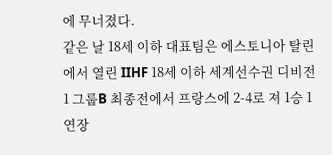에 무너졌다.
같은 날 18세 이하 대표팀은 에스토니아 탈린에서 열린 IIHF 18세 이하 세계선수권 디비전1 그룹B 최종전에서 프랑스에 2-4로 져 1승 1연장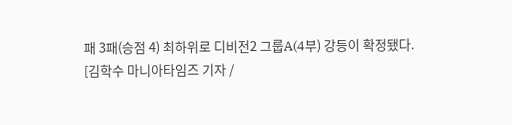패 3패(승점 4) 최하위로 디비전2 그룹A(4부) 강등이 확정됐다.
[김학수 마니아타임즈 기자 /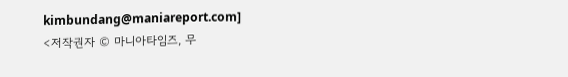kimbundang@maniareport.com]
<저작권자 © 마니아타임즈, 무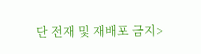단 전재 및 재배포 금지>